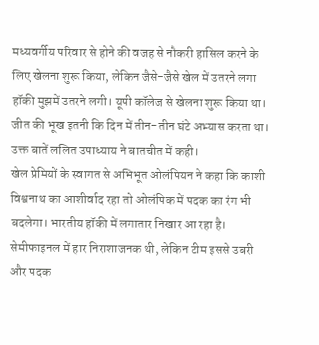मध्यवर्गीय परिवार से होने की वजह से नौकरी हासिल करने के लिए खेलना शुरू किया, लेकिन जैसे-जैसे खेल में उतरने लगा हॉकी मुझमें उतरने लगी। यूपी कॉलेज से खेलना शुरू किया था। जीत की भूख इतनी कि दिन में तीन-तीन घंटे अभ्यास करता था। उक्त बातें ललित उपाध्याय ने बातचीत में कही।
खेल प्रेमियों के स्वागत से अभिभूत ओलंपियन ने कहा कि काशी विश्वनाथ का आशीर्वाद रहा तो ओलंपिक में पदक का रंग भी बदलेगा। भारतीय हॉकी में लगातार निखार आ रहा है। सेमीफाइनल में हार निराशाजनक थी, लेकिन टीम इससे उबरी और पदक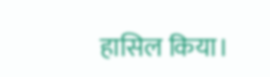हासिल किया।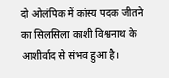दो ओलंपिक में कांस्य पदक जीतने का सिलसिला काशी विश्वनाथ के आशीर्वाद से संभव हुआ है।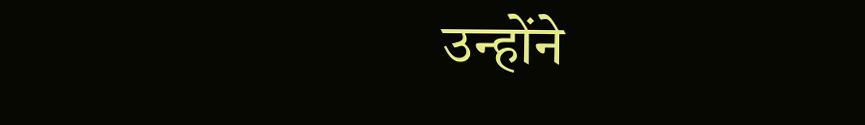उन्होंने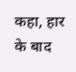कहा, हार के बाद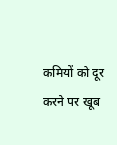कमियों को दूर करने पर खूब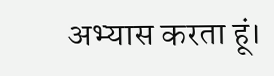अभ्यास करता हूं।